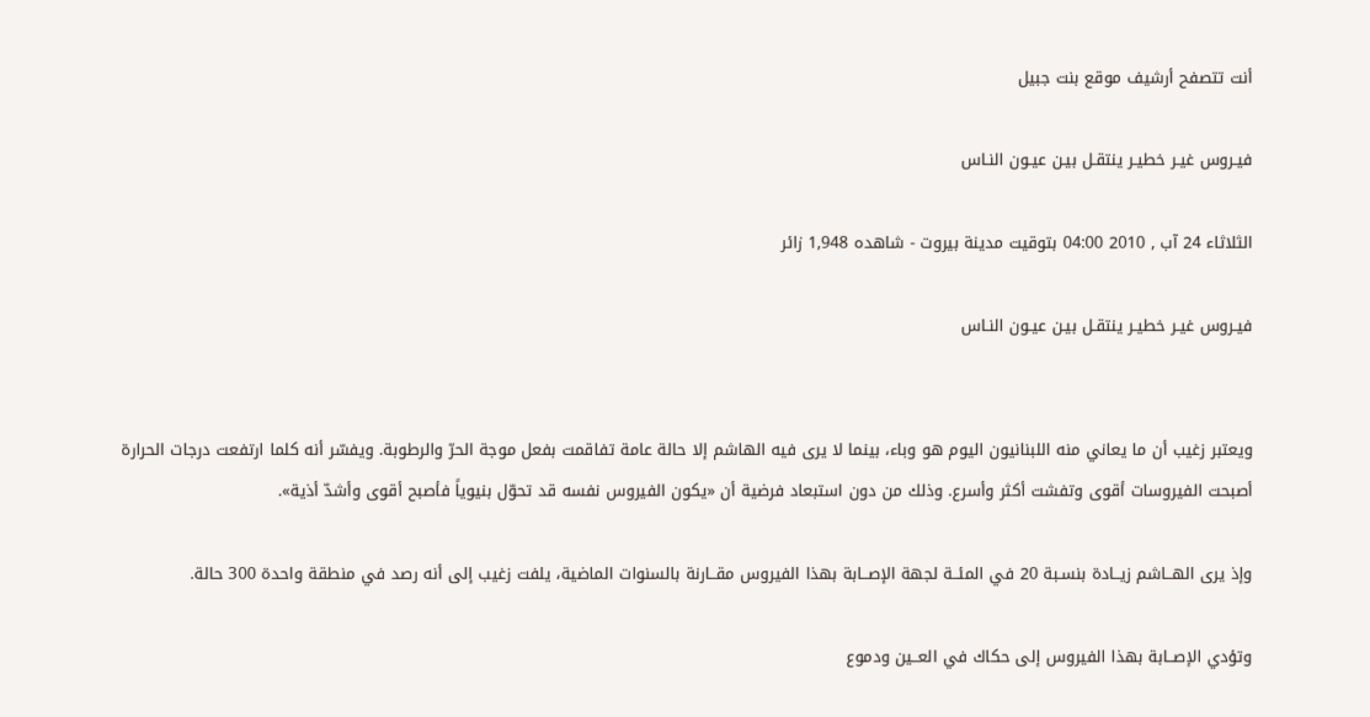أنت تتصفح أرشيف موقع بنت جبيل

فيـروس غيـر خطيـر ينتقـل بيـن عيـون النـاس

الثلاثاء 24 آب , 2010 04:00 بتوقيت مدينة بيروت - شاهده 1,948 زائر

فيـروس غيـر خطيـر ينتقـل بيـن عيـون النـاس


ويعتبر زغيب أن ما يعاني منه اللبنانيون اليوم هو وباء، بينما لا يرى فيه الهاشم إلا حالة عامة تفاقمت بفعل موجة الحرّ والرطوبة. ويفسّر أنه كلما ارتفعت درجات الحرارة أصبحت الفيروسات أقوى وتفشت أكثر وأسرع. وذلك من دون استبعاد فرضية أن «يكون الفيروس نفسه قد تحوّل بنيوياً فأصبح أقوى وأشدّ أذية».

وإذ يرى الهــاشم زيــادة بنسـبة 20 في المئــة لجهة الإصــابة بهذا الفيروس مقــارنة بالسنوات الماضية، يلفت زغيب إلى أنه رصد في منطقة واحدة 300 حالة.

وتؤدي الإصــابة بهذا الفيروس إلى حكاك في العــين ودموع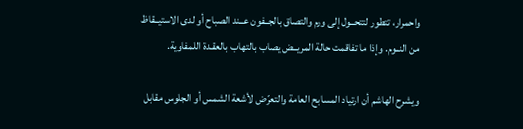واحمرار، تتطور لتتحــول إلى ورم والتصاق بالجــفون عــند الصباح أو لدى الاستيــقاظ من النــوم. وإذا ما تفاقمت حالة المريــض يصاب بالتهاب بالعقـدة اللمفاوية.

ويشرح الهاشم أن ارتياد المسابح العامة والتعرّض لأشعة الشمس أو الجلوس مقابل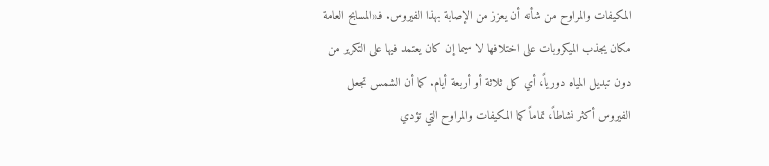المكيفات والمراوح من شأنه أن يعزز من الإصابة بهذا الفيروس. فـ«المسابح العامة مكان يجذب الميكروبات على اختلافها لا سيما إن كان يعتمد فيها على التكرير من دون تبديل المياه دورياً، أي كل ثلاثة أو أربعة أيام. كما أن الشمس تجعل الفيروس أكثر نشاطاً، تماماً كما المكيفات والمراوح التي تؤدي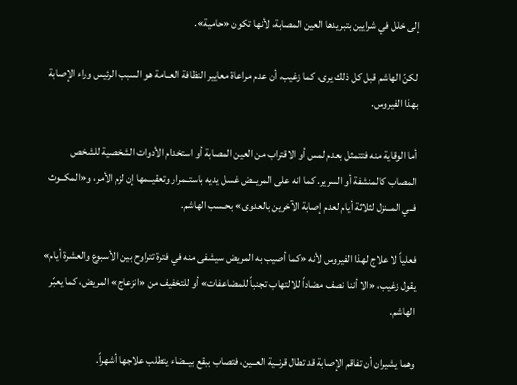إلى خلل في شرايين بتبريدها العين المصابة، لأنها تكون «حامية».

لكنّ الهاشم قبل كل ذلك يرى، كما زغيب، أن عدم مراعاة معايير النظافة العــامة هو السبب الرئيس وراء الإصابة بهذا الفيروس.

أما الوقاية منه فتتمثل بعدم لمس أو الاقتراب من العين المصابة أو استخدام الأدوات الشخصية للشخص المصاب كالمنشفة أو السرير. كما انه على المريــض غسل يديه باستــمرار وتعقيــمها إن لزم الأمر، و«المكــوث فــي المــنزل لثلاثة أيام لعدم إصابة الآخرين بالعدوى» بحـسب الهاشم.

فعلياً لا علاج لهذا الفيروس لأنه «كما أصيب به المريض سيشفى منه في فترة تتراوح بين الأسبوع والعشرة أيام» يقول زغيب، «الا أننا نصف مضاداً للالتهاب تجنباً للمضاعفات» أو للتخفيف من «انزعاج» المريض، كما يعبّر الهاشم.

وهما يشيران أن تفاقم الإصابة قد تطال قرنــية العــين، فتصاب ببقع بيــضاء يتطلب علاجها أشهراً.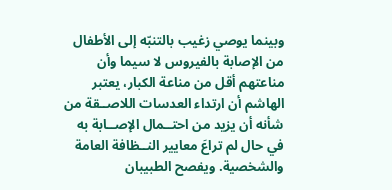وبينما يوصي زغيب بالتنبّه إلى الأطفال من الإصابة بالفيروس لا سيما وأن مناعتهم أقل من مناعة الكبار، يعتبر الهاشم أن ارتداء العدسات اللاصــقة من شأنه أن يزيد من احتــمال الإصــابة به في حال لم تراعَ معايير النــظافة العامة والشخصية. ويفصح الطبيبان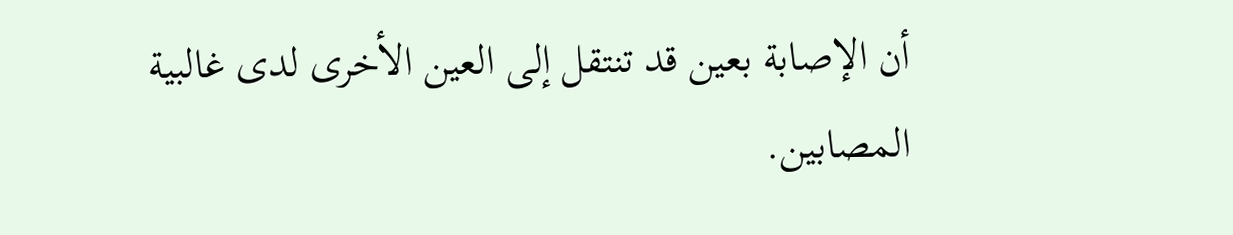أن الإصابة بعين قد تنتقل إلى العين الأخرى لدى غالبية المصابين.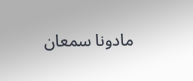مادونا سمعان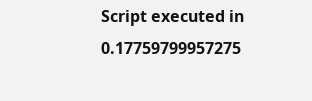Script executed in 0.17759799957275